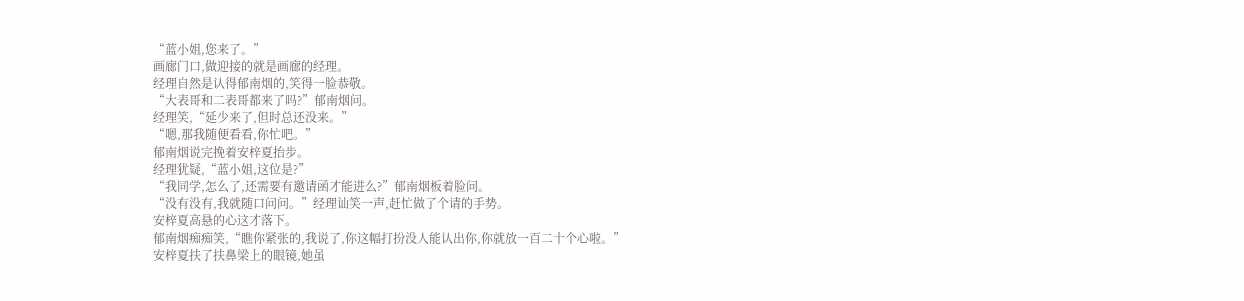“蓝小姐,您来了。”
画廊门口,做迎接的就是画廊的经理。
经理自然是认得郁南烟的,笑得一脸恭敬。
“大表哥和二表哥都来了吗?”郁南烟问。
经理笑,“延少来了,但时总还没来。”
“嗯,那我随便看看,你忙吧。”
郁南烟说完挽着安梓夏抬步。
经理犹疑,“蓝小姐,这位是?”
“我同学,怎么了,还需要有邀请函才能进么?”郁南烟板着脸问。
“没有没有,我就随口问问。”经理讪笑一声,赶忙做了个请的手势。
安梓夏高悬的心这才落下。
郁南烟痴痴笑,“瞧你紧张的,我说了,你这幅打扮没人能认出你,你就放一百二十个心啦。”
安梓夏扶了扶鼻梁上的眼镜,她虽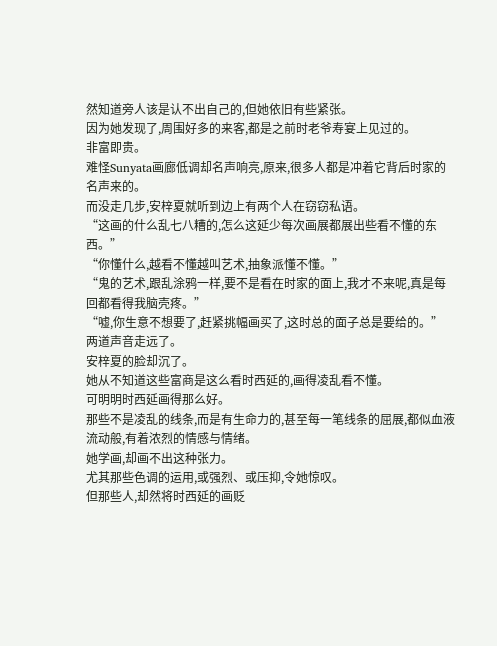然知道旁人该是认不出自己的,但她依旧有些紧张。
因为她发现了,周围好多的来客,都是之前时老爷寿宴上见过的。
非富即贵。
难怪Sunyata画廊低调却名声响亮,原来,很多人都是冲着它背后时家的名声来的。
而没走几步,安梓夏就听到边上有两个人在窃窃私语。
“这画的什么乱七八糟的,怎么这延少每次画展都展出些看不懂的东西。”
“你懂什么,越看不懂越叫艺术,抽象派懂不懂。”
“鬼的艺术,跟乱涂鸦一样,要不是看在时家的面上,我才不来呢,真是每回都看得我脑壳疼。”
“嘘,你生意不想要了,赶紧挑幅画买了,这时总的面子总是要给的。”
两道声音走远了。
安梓夏的脸却沉了。
她从不知道这些富商是这么看时西延的,画得凌乱看不懂。
可明明时西延画得那么好。
那些不是凌乱的线条,而是有生命力的,甚至每一笔线条的屈展,都似血液流动般,有着浓烈的情感与情绪。
她学画,却画不出这种张力。
尤其那些色调的运用,或强烈、或压抑,令她惊叹。
但那些人,却然将时西延的画贬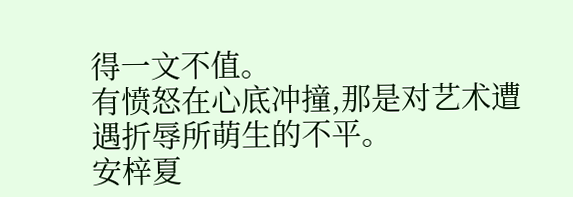得一文不值。
有愤怒在心底冲撞,那是对艺术遭遇折辱所萌生的不平。
安梓夏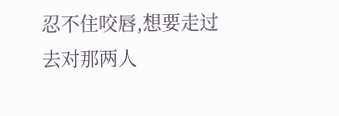忍不住咬唇,想要走过去对那两人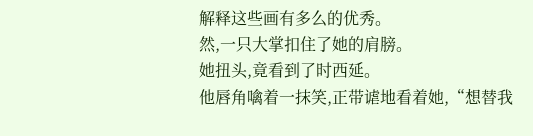解释这些画有多么的优秀。
然,一只大掌扣住了她的肩膀。
她扭头,竟看到了时西延。
他唇角噙着一抹笑,正带谑地看着她,“想替我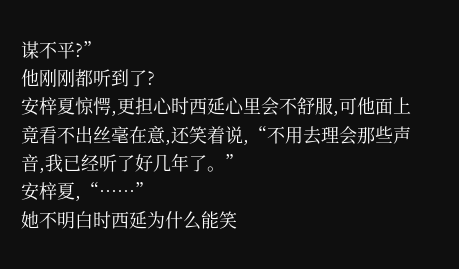谋不平?”
他刚刚都听到了?
安梓夏惊愕,更担心时西延心里会不舒服,可他面上竟看不出丝毫在意,还笑着说,“不用去理会那些声音,我已经听了好几年了。”
安梓夏,“……”
她不明白时西延为什么能笑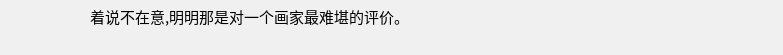着说不在意,明明那是对一个画家最难堪的评价。